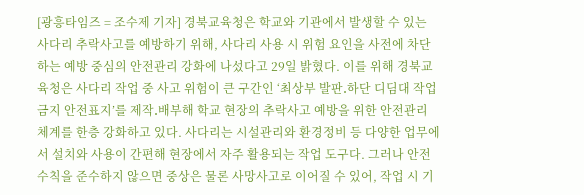[광흥타임즈 = 조수제 기자] 경북교육청은 학교와 기관에서 발생할 수 있는 사다리 추락사고를 예방하기 위해, 사다리 사용 시 위험 요인을 사전에 차단하는 예방 중심의 안전관리 강화에 나섰다고 29일 밝혔다. 이를 위해 경북교육청은 사다리 작업 중 사고 위험이 큰 구간인 ‘최상부 발판․하단 디딤대 작업 금지 안전표지’를 제작․배부해 학교 현장의 추락사고 예방을 위한 안전관리 체계를 한층 강화하고 있다. 사다리는 시설관리와 환경정비 등 다양한 업무에서 설치와 사용이 간편해 현장에서 자주 활용되는 작업 도구다. 그러나 안전 수칙을 준수하지 않으면 중상은 물론 사망사고로 이어질 수 있어, 작업 시 기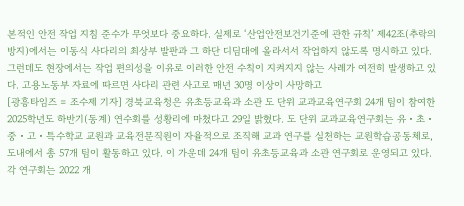본적인 안전 작업 지침 준수가 무엇보다 중요하다. 실제로 ‘산업안전보건기준에 관한 규칙’ 제42조(추락의 방지)에서는 이동식 사다리의 최상부 발판과 그 하단 디딤대에 올라서서 작업하지 않도록 명시하고 있다. 그런데도 현장에서는 작업 편의성을 이유로 이러한 안전 수칙이 지켜지지 않는 사례가 여전히 발생하고 있다. 고용노동부 자료에 따르면 사다리 관련 사고로 매년 30명 이상이 사망하고
[광흥타임즈 = 조수제 기자] 경북교육청은 유초등교육과 소관 도 단위 교과교육연구회 24개 팀이 참여한 2025학년도 하반기(동계) 연수회를 성황리에 마쳤다고 29일 밝혔다. 도 단위 교과교육연구회는 유・초・중・고・특수학교 교원과 교육전문직원이 자율적으로 조직해 교과 연구를 실천하는 교원학습공동체로, 도내에서 총 57개 팀이 활동하고 있다. 이 가운데 24개 팀이 유초등교육과 소관 연구회로 운영되고 있다. 각 연구회는 2022 개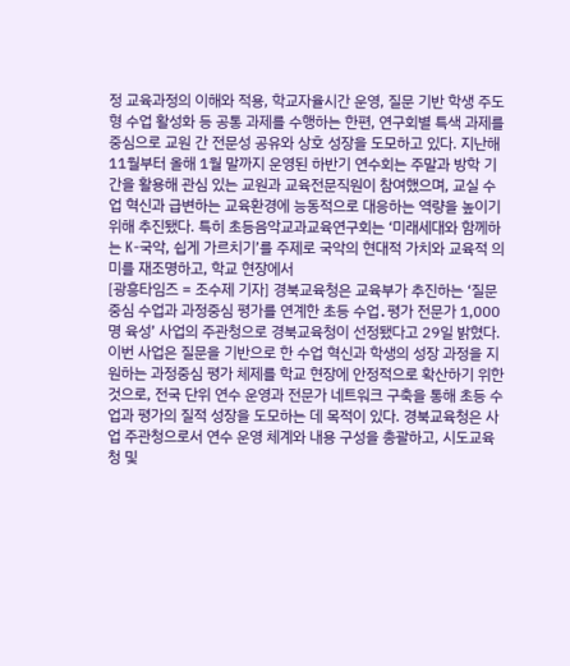정 교육과정의 이해와 적용, 학교자율시간 운영, 질문 기반 학생 주도형 수업 활성화 등 공통 과제를 수행하는 한편, 연구회별 특색 과제를 중심으로 교원 간 전문성 공유와 상호 성장을 도모하고 있다. 지난해 11월부터 올해 1월 말까지 운영된 하반기 연수회는 주말과 방학 기간을 활용해 관심 있는 교원과 교육전문직원이 참여했으며, 교실 수업 혁신과 급변하는 교육환경에 능동적으로 대응하는 역량을 높이기 위해 추진됐다. 특히 초등음악교과교육연구회는 ‘미래세대와 함께하는 K-국악, 쉽게 가르치기’를 주제로 국악의 현대적 가치와 교육적 의미를 재조명하고, 학교 현장에서
[광흥타임즈 = 조수제 기자] 경북교육청은 교육부가 추진하는 ‘질문중심 수업과 과정중심 평가를 연계한 초등 수업․평가 전문가 1,000명 육성’ 사업의 주관청으로 경북교육청이 선정됐다고 29일 밝혔다. 이번 사업은 질문을 기반으로 한 수업 혁신과 학생의 성장 과정을 지원하는 과정중심 평가 체제를 학교 현장에 안정적으로 확산하기 위한 것으로, 전국 단위 연수 운영과 전문가 네트워크 구축을 통해 초등 수업과 평가의 질적 성장을 도모하는 데 목적이 있다. 경북교육청은 사업 주관청으로서 연수 운영 체계와 내용 구성을 총괄하고, 시도교육청 및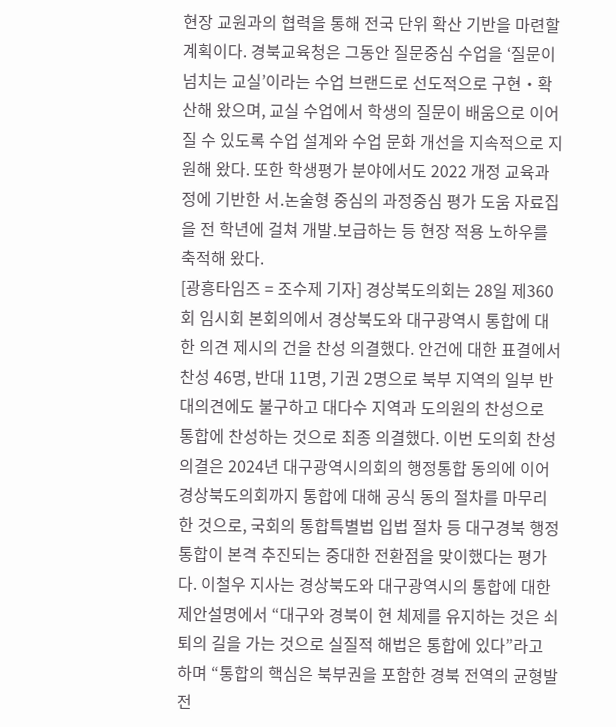현장 교원과의 협력을 통해 전국 단위 확산 기반을 마련할 계획이다. 경북교육청은 그동안 질문중심 수업을 ‘질문이 넘치는 교실’이라는 수업 브랜드로 선도적으로 구현・확산해 왔으며, 교실 수업에서 학생의 질문이 배움으로 이어질 수 있도록 수업 설계와 수업 문화 개선을 지속적으로 지원해 왔다. 또한 학생평가 분야에서도 2022 개정 교육과정에 기반한 서․논술형 중심의 과정중심 평가 도움 자료집을 전 학년에 걸쳐 개발․보급하는 등 현장 적용 노하우를 축적해 왔다.
[광흥타임즈 = 조수제 기자] 경상북도의회는 28일 제360회 임시회 본회의에서 경상북도와 대구광역시 통합에 대한 의견 제시의 건을 찬성 의결했다. 안건에 대한 표결에서 찬성 46명, 반대 11명, 기권 2명으로 북부 지역의 일부 반대의견에도 불구하고 대다수 지역과 도의원의 찬성으로 통합에 찬성하는 것으로 최종 의결했다. 이번 도의회 찬성 의결은 2024년 대구광역시의회의 행정통합 동의에 이어 경상북도의회까지 통합에 대해 공식 동의 절차를 마무리한 것으로, 국회의 통합특별법 입법 절차 등 대구경북 행정 통합이 본격 추진되는 중대한 전환점을 맞이했다는 평가다. 이철우 지사는 경상북도와 대구광역시의 통합에 대한 제안설명에서 “대구와 경북이 현 체제를 유지하는 것은 쇠퇴의 길을 가는 것으로 실질적 해법은 통합에 있다”라고 하며 “통합의 핵심은 북부권을 포함한 경북 전역의 균형발전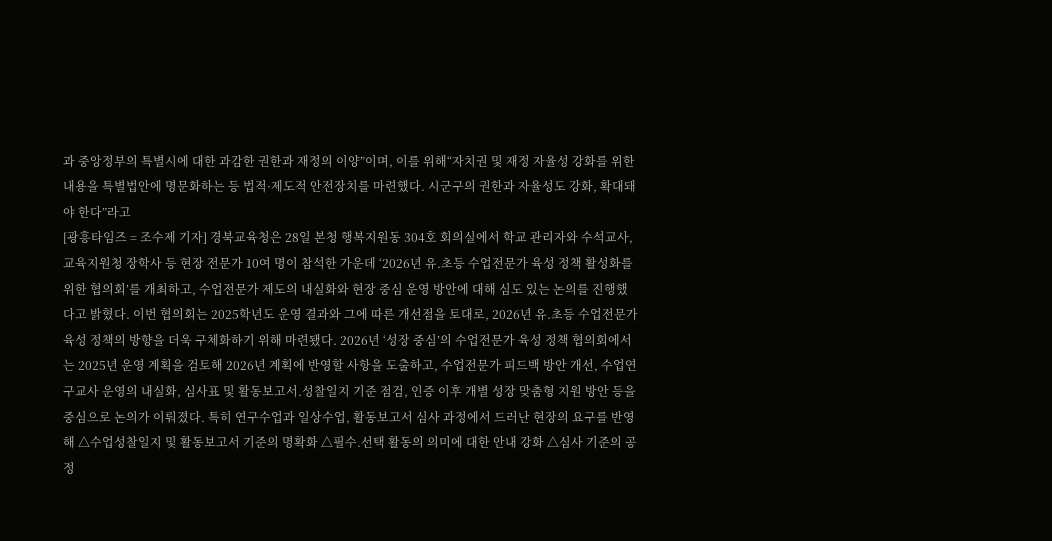과 중앙정부의 특별시에 대한 과감한 권한과 재정의 이양”이며, 이를 위해“자치권 및 재정 자율성 강화를 위한 내용을 특별법안에 명문화하는 등 법적·제도적 안전장치를 마련했다. 시군구의 권한과 자율성도 강화, 확대돼야 한다”라고
[광흥타임즈 = 조수제 기자] 경북교육청은 28일 본청 행복지원동 304호 회의실에서 학교 관리자와 수석교사, 교육지원청 장학사 등 현장 전문가 10여 명이 참석한 가운데 ‘2026년 유.초등 수업전문가 육성 정책 활성화를 위한 협의회’를 개최하고, 수업전문가 제도의 내실화와 현장 중심 운영 방안에 대해 심도 있는 논의를 진행했다고 밝혔다. 이번 협의회는 2025학년도 운영 결과와 그에 따른 개선점을 토대로, 2026년 유.초등 수업전문가 육성 정책의 방향을 더욱 구체화하기 위해 마련됐다. 2026년 ‘성장 중심’의 수업전문가 육성 정책 협의회에서는 2025년 운영 계획을 검토해 2026년 계획에 반영할 사항을 도출하고, 수업전문가 피드백 방안 개선, 수업연구교사 운영의 내실화, 심사표 및 활동보고서.성찰일지 기준 점검, 인증 이후 개별 성장 맞춤형 지원 방안 등을 중심으로 논의가 이뤄졌다. 특히 연구수업과 일상수업, 활동보고서 심사 과정에서 드러난 현장의 요구를 반영해 △수업성찰일지 및 활동보고서 기준의 명확화 △필수.선택 활동의 의미에 대한 안내 강화 △심사 기준의 공정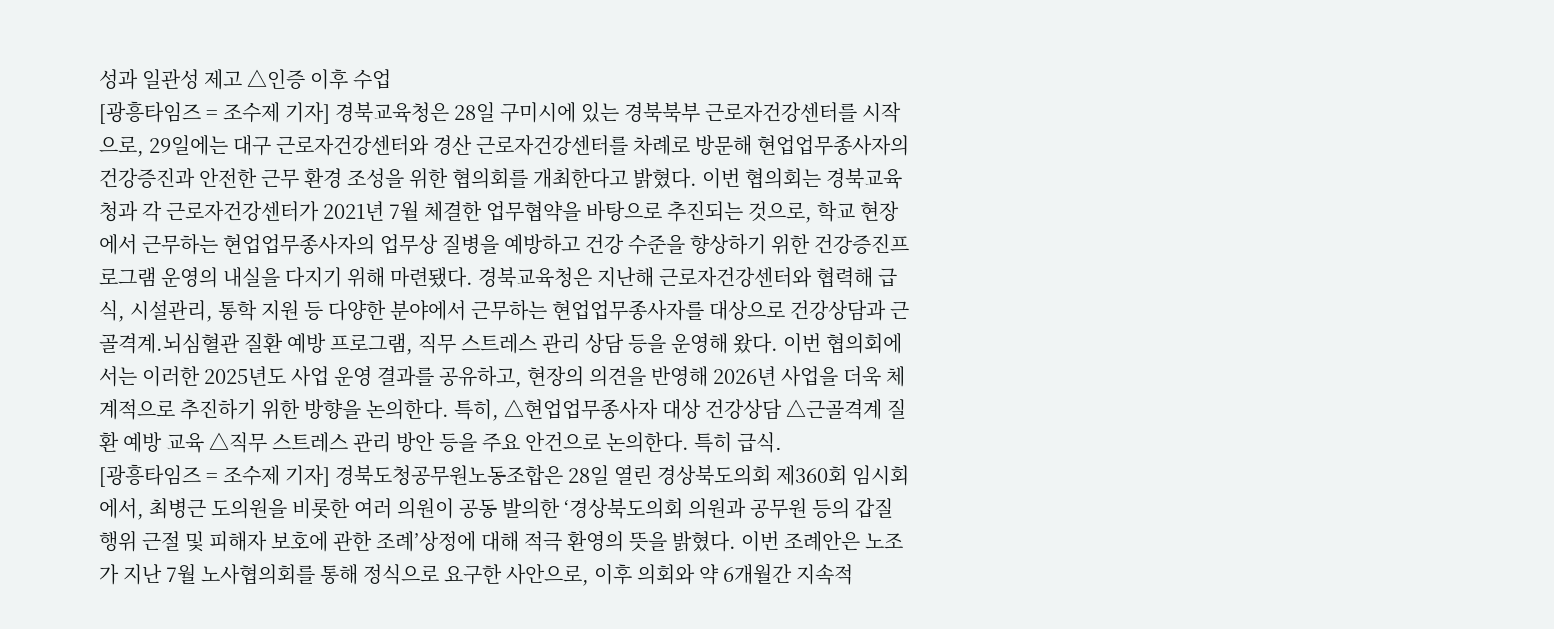성과 일관성 제고 △인증 이후 수업
[광흥타임즈 = 조수제 기자] 경북교육청은 28일 구미시에 있는 경북북부 근로자건강센터를 시작으로, 29일에는 대구 근로자건강센터와 경산 근로자건강센터를 차례로 방문해 현업업무종사자의 건강증진과 안전한 근무 환경 조성을 위한 협의회를 개최한다고 밝혔다. 이번 협의회는 경북교육청과 각 근로자건강센터가 2021년 7월 체결한 업무협약을 바탕으로 추진되는 것으로, 학교 현장에서 근무하는 현업업무종사자의 업무상 질병을 예방하고 건강 수준을 향상하기 위한 건강증진프로그램 운영의 내실을 다지기 위해 마련됐다. 경북교육청은 지난해 근로자건강센터와 협력해 급식, 시설관리, 통학 지원 등 다양한 분야에서 근무하는 현업업무종사자를 대상으로 건강상담과 근골격계.뇌심혈관 질환 예방 프로그램, 직무 스트레스 관리 상담 등을 운영해 왔다. 이번 협의회에서는 이러한 2025년도 사업 운영 결과를 공유하고, 현장의 의견을 반영해 2026년 사업을 더욱 체계적으로 추진하기 위한 방향을 논의한다. 특히, △현업업무종사자 대상 건강상담 △근골격계 질환 예방 교육 △직무 스트레스 관리 방안 등을 주요 안건으로 논의한다. 특히 급식․
[광흥타임즈 = 조수제 기자] 경북도청공무원노동조합은 28일 열린 경상북도의회 제360회 임시회에서, 최병근 도의원을 비롯한 여러 의원이 공동 발의한 ‘경상북도의회 의원과 공무원 등의 갑질 행위 근절 및 피해자 보호에 관한 조례’상정에 대해 적극 환영의 뜻을 밝혔다. 이번 조례안은 노조가 지난 7월 노사협의회를 통해 정식으로 요구한 사안으로, 이후 의회와 약 6개월간 지속적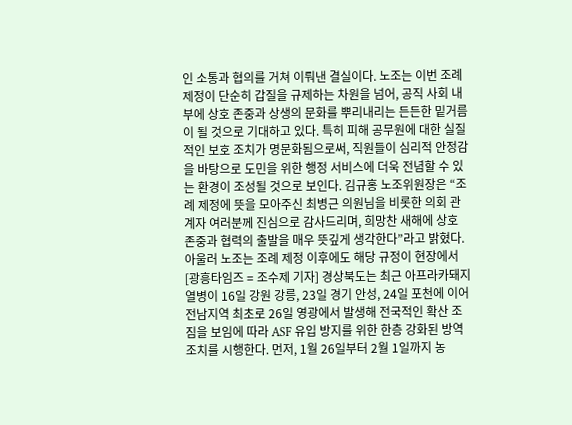인 소통과 협의를 거쳐 이뤄낸 결실이다. 노조는 이번 조례 제정이 단순히 갑질을 규제하는 차원을 넘어, 공직 사회 내부에 상호 존중과 상생의 문화를 뿌리내리는 든든한 밑거름이 될 것으로 기대하고 있다. 특히 피해 공무원에 대한 실질적인 보호 조치가 명문화됨으로써, 직원들이 심리적 안정감을 바탕으로 도민을 위한 행정 서비스에 더욱 전념할 수 있는 환경이 조성될 것으로 보인다. 김규홍 노조위원장은 “조례 제정에 뜻을 모아주신 최병근 의원님을 비롯한 의회 관계자 여러분께 진심으로 감사드리며, 희망찬 새해에 상호 존중과 협력의 출발을 매우 뜻깊게 생각한다”라고 밝혔다. 아울러 노조는 조례 제정 이후에도 해당 규정이 현장에서
[광흥타임즈 = 조수제 기자] 경상북도는 최근 아프라카돼지열병이 16일 강원 강릉, 23일 경기 안성, 24일 포천에 이어 전남지역 최초로 26일 영광에서 발생해 전국적인 확산 조짐을 보임에 따라 ASF 유입 방지를 위한 한층 강화된 방역 조치를 시행한다. 먼저, 1월 26일부터 2월 1일까지 농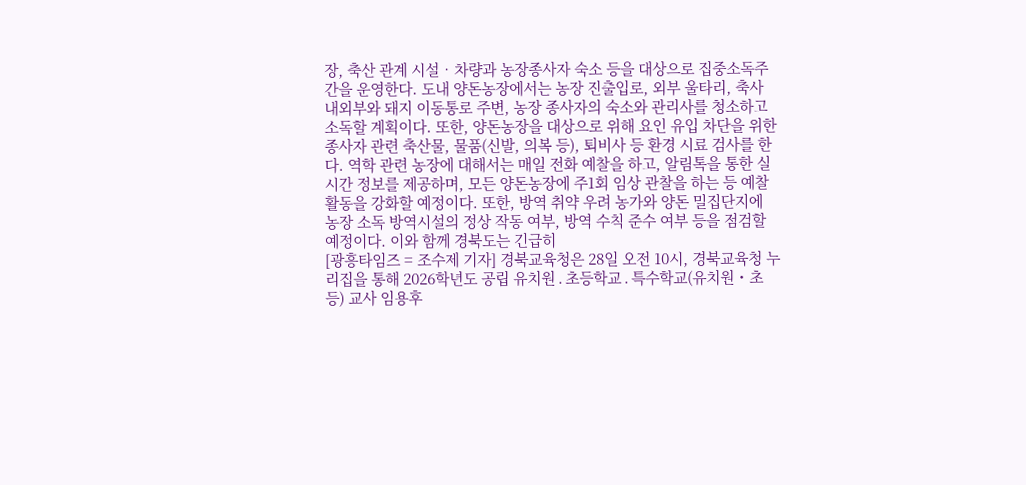장, 축산 관계 시설‧차량과 농장종사자 숙소 등을 대상으로 집중소독주간을 운영한다. 도내 양돈농장에서는 농장 진출입로, 외부 울타리, 축사 내외부와 돼지 이동통로 주변, 농장 종사자의 숙소와 관리사를 청소하고 소독할 계획이다. 또한, 양돈농장을 대상으로 위해 요인 유입 차단을 위한 종사자 관련 축산물, 물품(신발, 의복 등), 퇴비사 등 환경 시료 검사를 한다. 역학 관련 농장에 대해서는 매일 전화 예찰을 하고, 알림톡을 통한 실시간 정보를 제공하며, 모든 양돈농장에 주1회 임상 관찰을 하는 등 예찰 활동을 강화할 예정이다. 또한, 방역 취약 우려 농가와 양돈 밀집단지에 농장 소독 방역시설의 정상 작동 여부, 방역 수칙 준수 여부 등을 점검할 예정이다. 이와 함께 경북도는 긴급히
[광흥타임즈 = 조수제 기자] 경북교육청은 28일 오전 10시, 경북교육청 누리집을 통해 2026학년도 공립 유치원․초등학교․특수학교(유치원・초등) 교사 임용후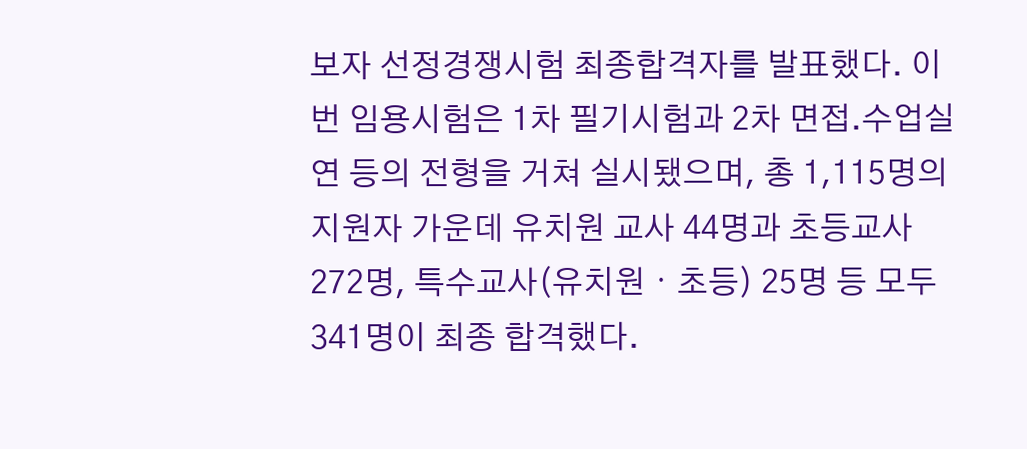보자 선정경쟁시험 최종합격자를 발표했다. 이번 임용시험은 1차 필기시험과 2차 면접․수업실연 등의 전형을 거쳐 실시됐으며, 총 1,115명의 지원자 가운데 유치원 교사 44명과 초등교사 272명, 특수교사(유치원・초등) 25명 등 모두 341명이 최종 합격했다.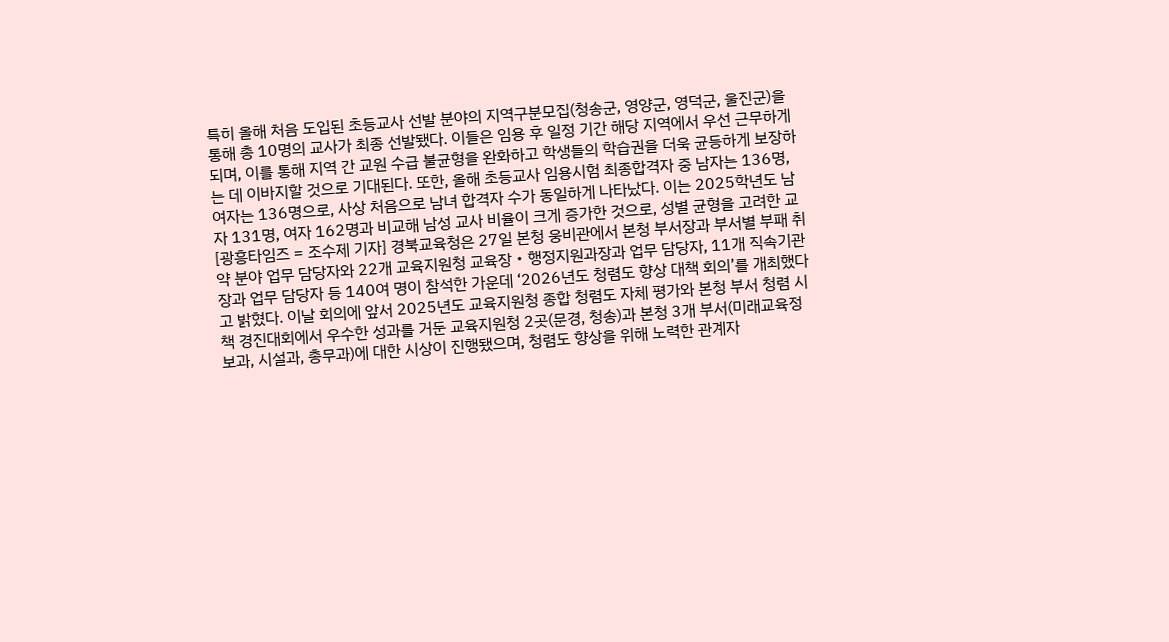특히 올해 처음 도입된 초등교사 선발 분야의 지역구분모집(청송군, 영양군, 영덕군, 울진군)을 통해 총 10명의 교사가 최종 선발됐다. 이들은 임용 후 일정 기간 해당 지역에서 우선 근무하게 되며, 이를 통해 지역 간 교원 수급 불균형을 완화하고 학생들의 학습권을 더욱 균등하게 보장하는 데 이바지할 것으로 기대된다. 또한, 올해 초등교사 임용시험 최종합격자 중 남자는 136명, 여자는 136명으로, 사상 처음으로 남녀 합격자 수가 동일하게 나타났다. 이는 2025학년도 남자 131명, 여자 162명과 비교해 남성 교사 비율이 크게 증가한 것으로, 성별 균형을 고려한 교
[광흥타임즈 = 조수제 기자] 경북교육청은 27일 본청 웅비관에서 본청 부서장과 부서별 부패 취약 분야 업무 담당자와 22개 교육지원청 교육장・행정지원과장과 업무 담당자, 11개 직속기관장과 업무 담당자 등 140여 명이 참석한 가운데 ‘2026년도 청렴도 향상 대책 회의’를 개최했다고 밝혔다. 이날 회의에 앞서 2025년도 교육지원청 종합 청렴도 자체 평가와 본청 부서 청렴 시책 경진대회에서 우수한 성과를 거둔 교육지원청 2곳(문경, 청송)과 본청 3개 부서(미래교육정보과, 시설과, 총무과)에 대한 시상이 진행됐으며, 청렴도 향상을 위해 노력한 관계자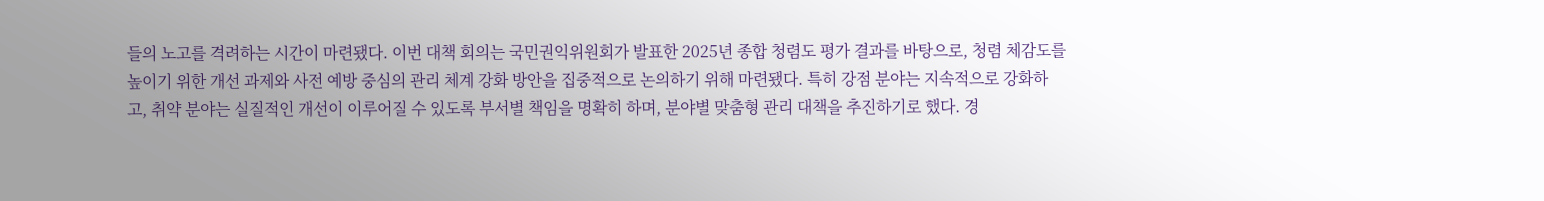들의 노고를 격려하는 시간이 마련됐다. 이번 대책 회의는 국민권익위원회가 발표한 2025년 종합 청렴도 평가 결과를 바탕으로, 청렴 체감도를 높이기 위한 개선 과제와 사전 예방 중심의 관리 체계 강화 방안을 집중적으로 논의하기 위해 마련됐다. 특히 강점 분야는 지속적으로 강화하고, 취약 분야는 실질적인 개선이 이루어질 수 있도록 부서별 책임을 명확히 하며, 분야별 맞춤형 관리 대책을 추진하기로 했다. 경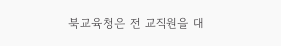북교육청은 전 교직원을 대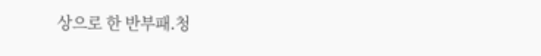상으로 한 반부패․청